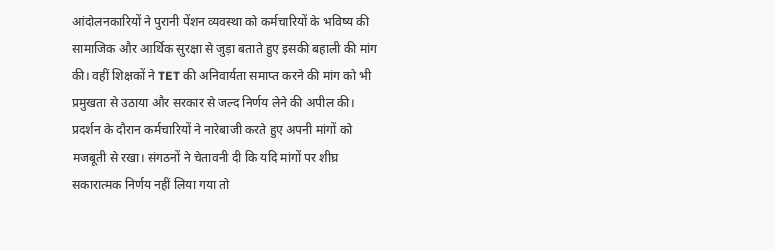आंदोलनकारियों ने पुरानी पेंशन व्यवस्था को कर्मचारियों के भविष्य की सामाजिक और आर्थिक सुरक्षा से जुड़ा बताते हुए इसकी बहाली की मांग की। वहीं शिक्षकों ने TET की अनिवार्यता समाप्त करने की मांग को भी प्रमुखता से उठाया और सरकार से जल्द निर्णय लेने की अपील की।
प्रदर्शन के दौरान कर्मचारियों ने नारेबाजी करते हुए अपनी मांगों को मजबूती से रखा। संगठनों ने चेतावनी दी कि यदि मांगों पर शीघ्र सकारात्मक निर्णय नहीं लिया गया तो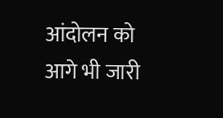आंदोलन को आगे भी जारी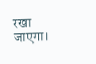रखा जाएगा।